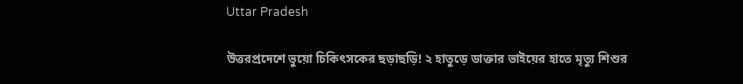Uttar Pradesh

উত্তরপ্রদেশে ভুয়ো চিকিৎসকের ছড়াছড়ি! ২ হাতুড়ে ডাক্তার ভাইয়ের হাতে মৃত্যু শিশুর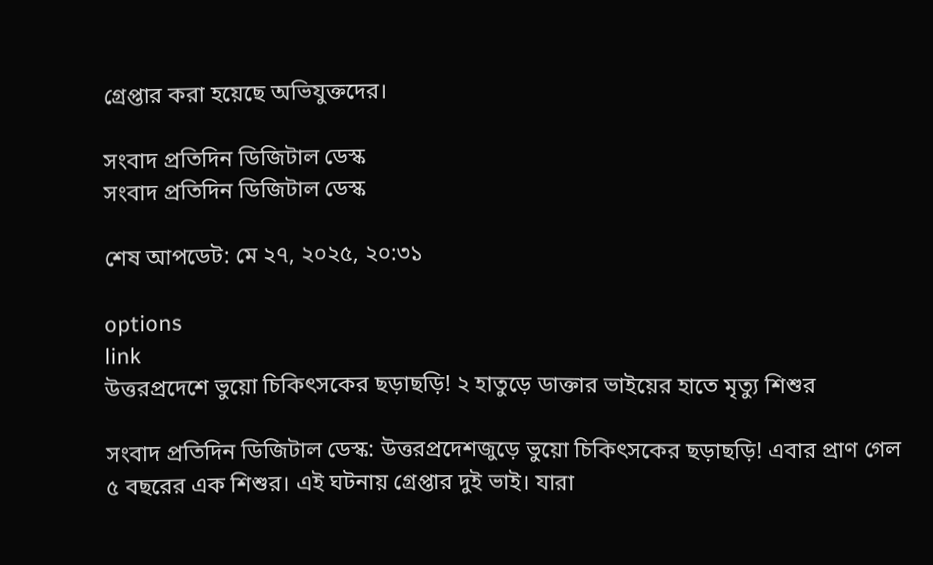গ্রেপ্তার করা হয়েছে অভিযুক্তদের।

সংবাদ প্রতিদিন ডিজিটাল ডেস্ক
সংবাদ প্রতিদিন ডিজিটাল ডেস্ক

শেষ আপডেট: মে ২৭, ২০২৫, ২০:৩১

options
link
উত্তরপ্রদেশে ভুয়ো চিকিৎসকের ছড়াছড়ি! ২ হাতুড়ে ডাক্তার ভাইয়ের হাতে মৃত্যু শিশুর

সংবাদ প্রতিদিন ডিজিটাল ডেস্ক: উত্তরপ্রদেশজুড়ে ভুয়ো চিকিৎসকের ছড়াছড়ি! এবার প্রাণ গেল ৫ বছরের এক শিশুর। এই ঘটনায় গ্রেপ্তার দুই ভাই। যারা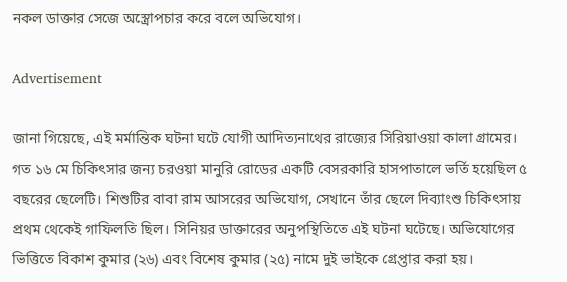নকল ডাক্তার সেজে অস্ত্রোপচার করে বলে অভিযোগ।

Advertisement

জানা গিয়েছে, এই মর্মান্তিক ঘটনা ঘটে যোগী আদিত্যনাথের রাজ্যের সিরিয়াওয়া কালা গ্রামের। গত ১৬ মে চিকিৎসার জন্য চরওয়া মানুরি রোডের একটি বেসরকারি হাসপাতালে ভর্তি হয়েছিল ৫ বছরের ছেলেটি। শিশুটির বাবা রাম আসরের অভিযোগ, সেখানে তাঁর ছেলে দিব্যাংশু চিকিৎসায় প্রথম থেকেই গাফিলতি ছিল। সিনিয়র ডাক্তারের অনুপস্থিতিতে এই ঘটনা ঘটেছে। অভিযোগের ভিত্তিতে বিকাশ কুমার (২৬) এবং বিশেষ কুমার (২৫) নামে দুই ভাইকে গ্রেপ্তার করা হয়।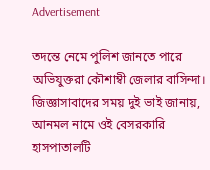Advertisement

তদন্তে নেমে পুলিশ জানতে পারে অভিযুক্তরা কৌশাম্বী জেলার বাসিন্দা। জিজ্ঞাসাবাদের সময় দুই ভাই জানায়, আনমল নামে ওই বেসরকারি হাসপাতালটি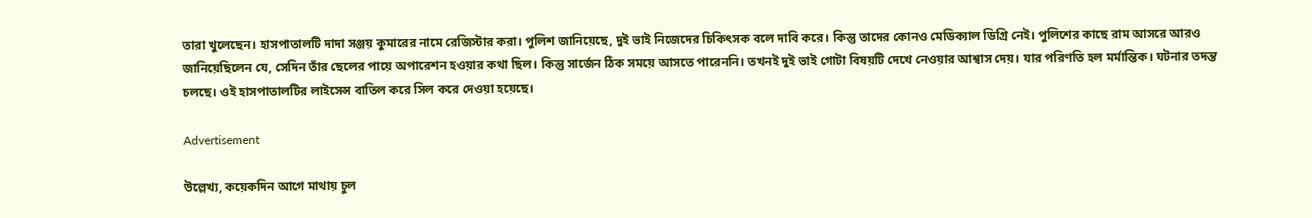তারা খুলেছেন। হাসপাতালটি দাদা সঞ্জয় কুমারের নামে রেজিস্টার করা। পুলিশ জানিয়েছে, দুই ভাই নিজেদের চিকিৎসক বলে দাবি করে। কিন্তু তাদের কোনও মেডিক্যাল ডিগ্রি নেই। পুলিশের কাছে রাম আসরে আরও জানিয়েছিলেন যে, সেদিন তাঁর ছেলের পায়ে অপারেশন হওয়ার কথা ছিল। কিন্তু সার্জেন ঠিক সময়ে আসতে পারেননি। তখনই দুই ভাই গোটা বিষয়টি দেখে নেওয়ার আশ্বাস দেয়। যার পরিণতি হল মর্মান্তিক। ঘটনার তদন্ত চলছে। ওই হাসপাতালটির লাইসেন্স বাতিল করে সিল করে দেওয়া হয়েছে।

Advertisement

উল্লেখ্য, কয়েকদিন আগে মাথায় চুল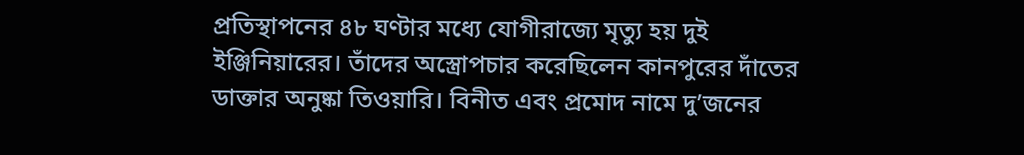প্রতিস্থাপনের ৪৮ ঘণ্টার মধ্যে যোগীরাজ্যে মৃত্যু হয় দুই ইঞ্জিনিয়ারের। তাঁদের অস্ত্রোপচার করেছিলেন কানপুরের দাঁতের ডাক্তার অনুষ্কা তিওয়ারি। বিনীত এবং প্রমোদ নামে দু’জনের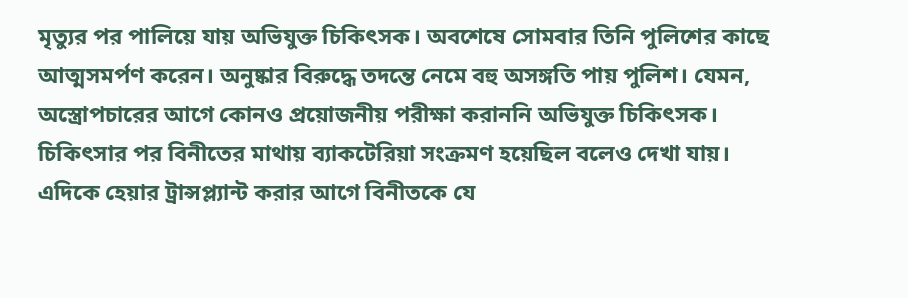মৃত্যুর পর পালিয়ে যায় অভিযুক্ত চিকিৎসক। অবশেষে সোমবার তিনি পুলিশের কাছে আত্মসমর্পণ করেন। অনুষ্কার বিরুদ্ধে তদন্তে নেমে বহু অসঙ্গতি পায় পুলিশ। যেমন, অস্ত্রোপচারের আগে কোনও প্রয়োজনীয় পরীক্ষা করাননি অভিযুক্ত চিকিৎসক। চিকিৎসার পর বিনীতের মাথায় ব্যাকটেরিয়া সংক্রমণ হয়েছিল বলেও দেখা যায়। এদিকে হেয়ার ট্রান্সপ্ল্যান্ট করার আগে বিনীতকে যে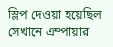স্লিপ দেওয়া হয়েছিল সেখানে এম্পায়ার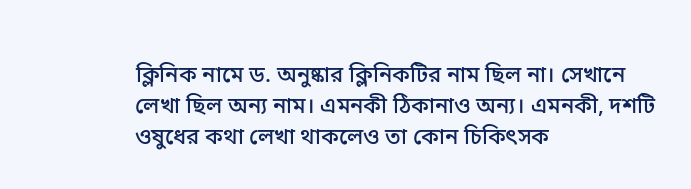ক্লিনিক নামে ড. অনুষ্কার ক্লিনিকটির নাম ছিল না। সেখানে লেখা ছিল অন্য নাম। এমনকী ঠিকানাও অন্য। এমনকী, দশটি ওষুধের কথা লেখা থাকলেও তা কোন চিকিৎসক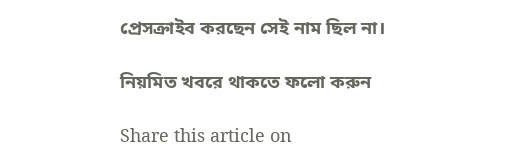প্রেসক্রাইব করছেন সেই নাম ছিল না।

নিয়মিত খবরে থাকতে ফলো করুন

Share this article on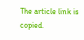The article link is copied.